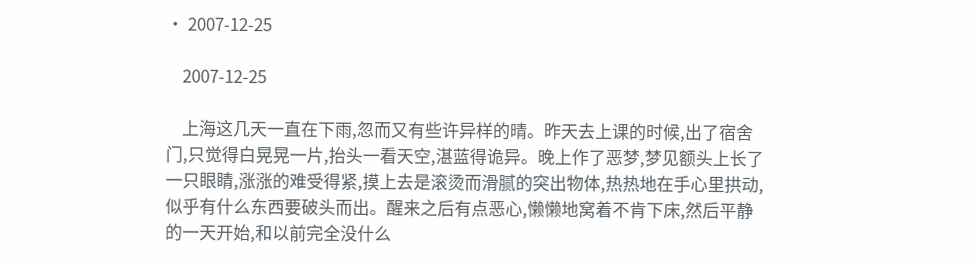• 2007-12-25

    2007-12-25

    上海这几天一直在下雨,忽而又有些许异样的晴。昨天去上课的时候,出了宿舍门,只觉得白晃晃一片,抬头一看天空,湛蓝得诡异。晚上作了恶梦,梦见额头上长了一只眼睛,涨涨的难受得紧,摸上去是滚烫而滑腻的突出物体,热热地在手心里拱动,似乎有什么东西要破头而出。醒来之后有点恶心,懒懒地窝着不肯下床,然后平静的一天开始,和以前完全没什么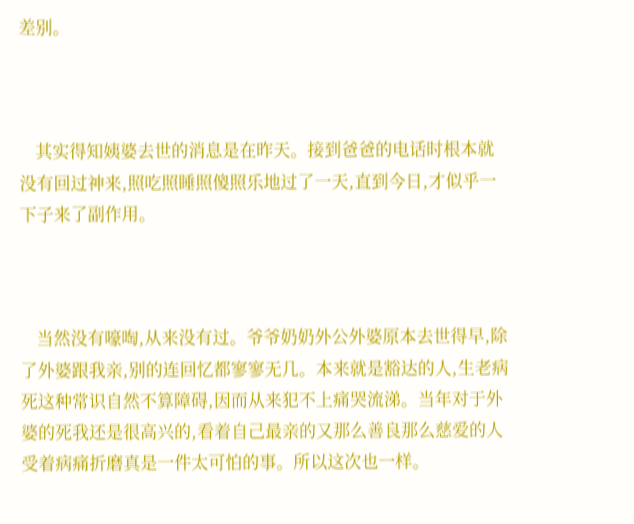差别。



    其实得知姨婆去世的消息是在昨天。接到爸爸的电话时根本就没有回过神来,照吃照睡照傻照乐地过了一天,直到今日,才似乎一下子来了副作用。



    当然没有嚎啕,从来没有过。爷爷奶奶外公外婆原本去世得早,除了外婆跟我亲,别的连回忆都寥寥无几。本来就是豁达的人,生老病死这种常识自然不算障碍,因而从来犯不上痛哭流涕。当年对于外婆的死我还是很高兴的,看着自己最亲的又那么善良那么慈爱的人受着病痛折磨真是一件太可怕的事。所以这次也一样。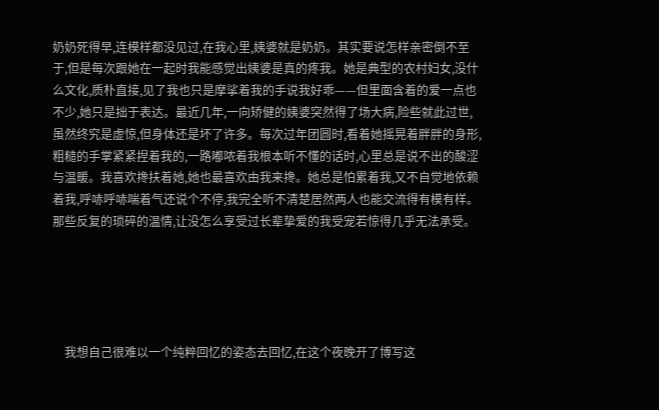奶奶死得早,连模样都没见过,在我心里,姨婆就是奶奶。其实要说怎样亲密倒不至于,但是每次跟她在一起时我能感觉出姨婆是真的疼我。她是典型的农村妇女,没什么文化,质朴直接,见了我也只是摩挲着我的手说我好乖——但里面含着的爱一点也不少,她只是拙于表达。最近几年,一向矫健的姨婆突然得了场大病,险些就此过世,虽然终究是虚惊,但身体还是坏了许多。每次过年团圆时,看着她摇晃着胖胖的身形,粗糙的手掌紧紧捏着我的,一路嘟哝着我根本听不懂的话时,心里总是说不出的酸涩与温暖。我喜欢搀扶着她,她也最喜欢由我来搀。她总是怕累着我,又不自觉地依赖着我,呼哧呼哧喘着气还说个不停,我完全听不清楚居然两人也能交流得有模有样。那些反复的琐碎的温情,让没怎么享受过长辈挚爱的我受宠若惊得几乎无法承受。





    我想自己很难以一个纯粹回忆的姿态去回忆,在这个夜晚开了博写这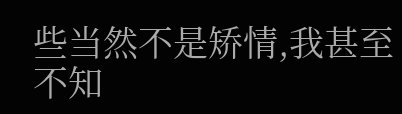些当然不是矫情,我甚至不知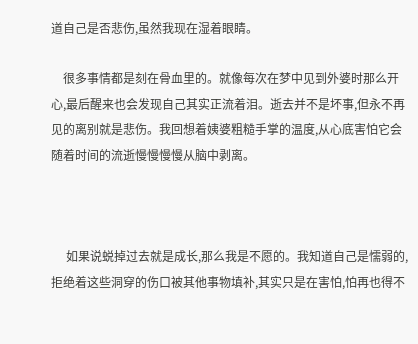道自己是否悲伤,虽然我现在湿着眼睛。

    很多事情都是刻在骨血里的。就像每次在梦中见到外婆时那么开心,最后醒来也会发现自己其实正流着泪。逝去并不是坏事,但永不再见的离别就是悲伤。我回想着姨婆粗糙手掌的温度,从心底害怕它会随着时间的流逝慢慢慢慢从脑中剥离。



     如果说蜕掉过去就是成长,那么我是不愿的。我知道自己是懦弱的,拒绝着这些洞穿的伤口被其他事物填补,其实只是在害怕,怕再也得不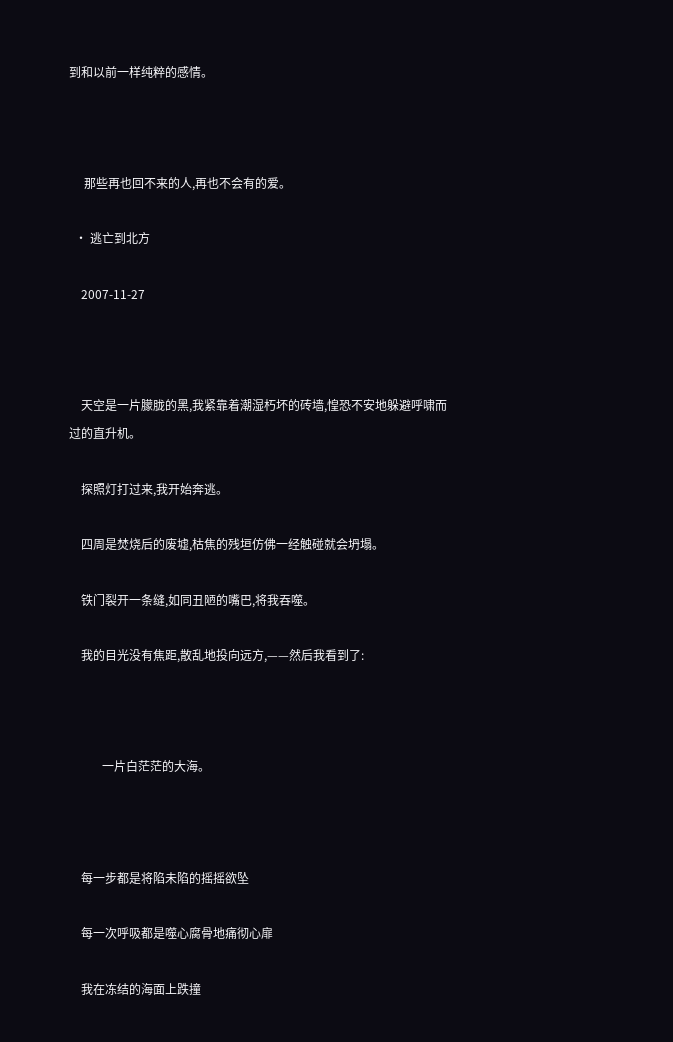到和以前一样纯粹的感情。



     那些再也回不来的人,再也不会有的爱。

  • 逃亡到北方

    2007-11-27



    天空是一片朦胧的黑,我紧靠着潮湿朽坏的砖墙,惶恐不安地躲避呼啸而过的直升机。

    探照灯打过来,我开始奔逃。

    四周是焚烧后的废墟,枯焦的残垣仿佛一经触碰就会坍塌。

    铁门裂开一条缝,如同丑陋的嘴巴,将我吞噬。

    我的目光没有焦距,散乱地投向远方,——然后我看到了:



           一片白茫茫的大海。



    每一步都是将陷未陷的摇摇欲坠

    每一次呼吸都是噬心腐骨地痛彻心扉

    我在冻结的海面上跌撞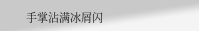手掌沾满冰屑闪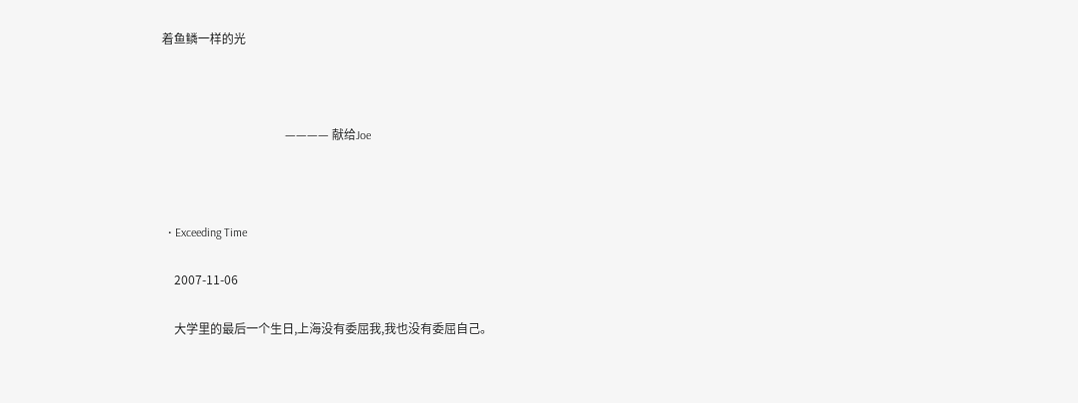着鱼鳞一样的光



                                         ———— 献给Joe



  • Exceeding Time

    2007-11-06

    大学里的最后一个生日,上海没有委屈我,我也没有委屈自己。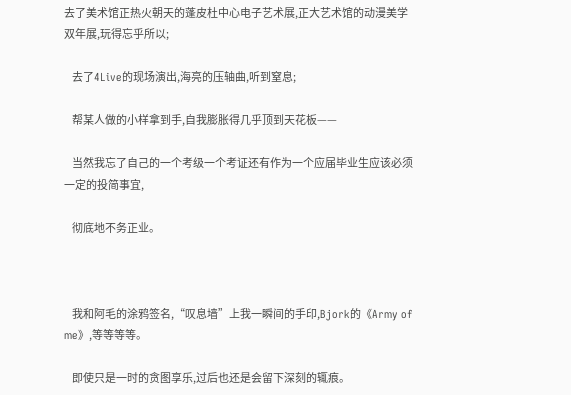去了美术馆正热火朝天的蓬皮杜中心电子艺术展,正大艺术馆的动漫美学双年展,玩得忘乎所以;

    去了4Live的现场演出,海亮的压轴曲,听到窒息;

    帮某人做的小样拿到手,自我膨胀得几乎顶到天花板——

    当然我忘了自己的一个考级一个考证还有作为一个应届毕业生应该必须一定的投简事宜,

    彻底地不务正业。



    我和阿毛的涂鸦签名,“叹息墙”上我一瞬间的手印,Bjork的《Army of me》,等等等等。

    即使只是一时的贪图享乐,过后也还是会留下深刻的辄痕。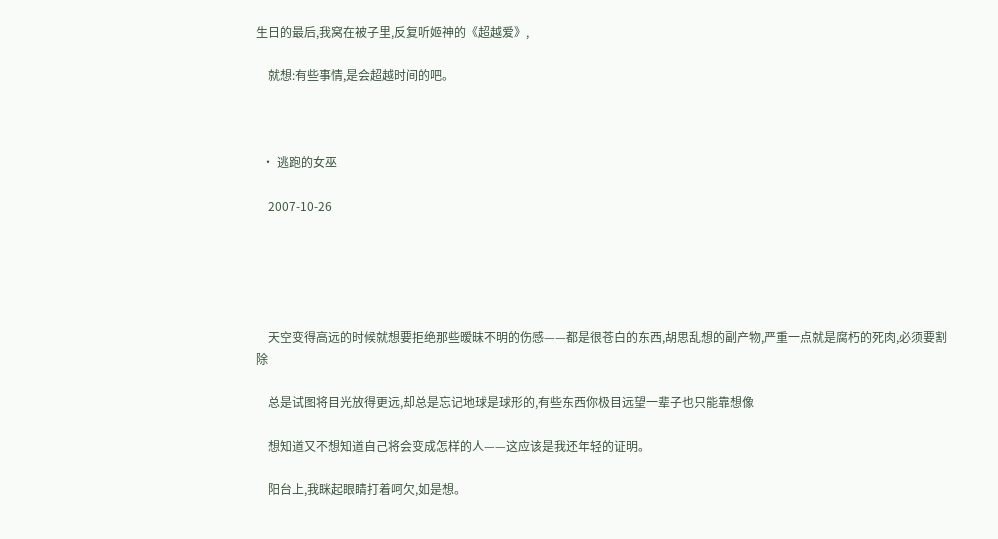生日的最后,我窝在被子里,反复听姬神的《超越爱》,

    就想:有些事情,是会超越时间的吧。



  • 逃跑的女巫

    2007-10-26





    天空变得高远的时候就想要拒绝那些暧昧不明的伤感——都是很苍白的东西,胡思乱想的副产物,严重一点就是腐朽的死肉,必须要割除

    总是试图将目光放得更远,却总是忘记地球是球形的,有些东西你极目远望一辈子也只能靠想像

    想知道又不想知道自己将会变成怎样的人——这应该是我还年轻的证明。

    阳台上,我眯起眼睛打着呵欠,如是想。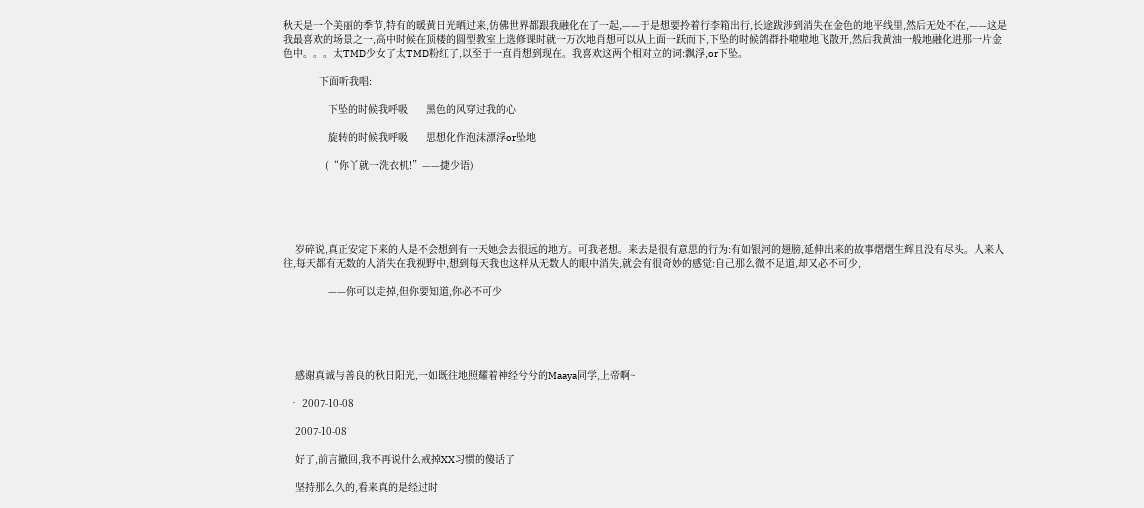秋天是一个美丽的季节,特有的暖黄日光晒过来,仿佛世界都跟我融化在了一起,——于是想要拎着行李箱出行,长途跋涉到消失在金色的地平线里,然后无处不在,——这是我最喜欢的场景之一,高中时候在顶楼的圆型教室上选修课时就一万次地肖想可以从上面一跃而下,下坠的时候鸽群扑啦啦地飞散开,然后我黄油一般地融化进那一片金色中。。。太TMD少女了太TMD粉红了,以至于一直肖想到现在。我喜欢这两个相对立的词:飘浮,or下坠。

            下面听我唱:

               下坠的时候我呼吸      黑色的风穿过我的心

               旋转的时候我呼吸      思想化作泡沫漂浮or坠地

              (“你丫就一洗衣机!”——捷少语)





    岁碎说,真正安定下来的人是不会想到有一天她会去很远的地方。可我老想。来去是很有意思的行为:有如银河的翅膀,延伸出来的故事熠熠生辉且没有尽头。人来人往,每天都有无数的人消失在我视野中,想到每天我也这样从无数人的眼中消失,就会有很奇妙的感觉:自己那么微不足道,却又必不可少,

               ——你可以走掉,但你要知道,你必不可少





    感谢真诚与善良的秋日阳光,一如既往地照耀着神经兮兮的Maaya同学,上帝啊~

  • 2007-10-08

    2007-10-08

    好了,前言撤回,我不再说什么戒掉XX习惯的傻话了

    坚持那么久的,看来真的是经过时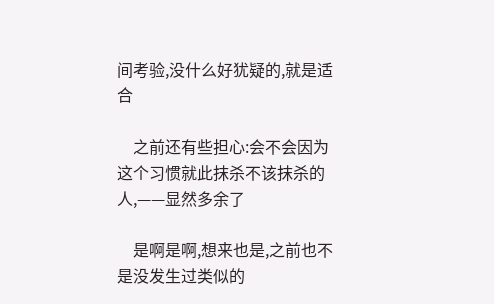间考验,没什么好犹疑的,就是适合

    之前还有些担心:会不会因为这个习惯就此抹杀不该抹杀的人,——显然多余了

    是啊是啊,想来也是,之前也不是没发生过类似的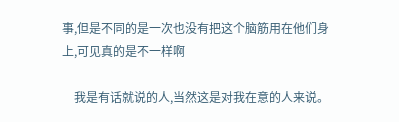事,但是不同的是一次也没有把这个脑筋用在他们身上,可见真的是不一样啊

    我是有话就说的人,当然这是对我在意的人来说。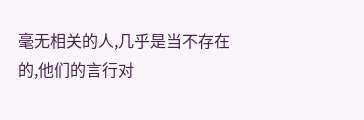毫无相关的人,几乎是当不存在的,他们的言行对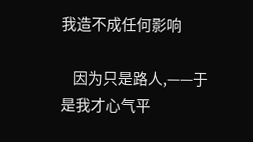我造不成任何影响

    因为只是路人,——于是我才心气平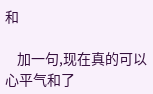和

    加一句,现在真的可以心平气和了